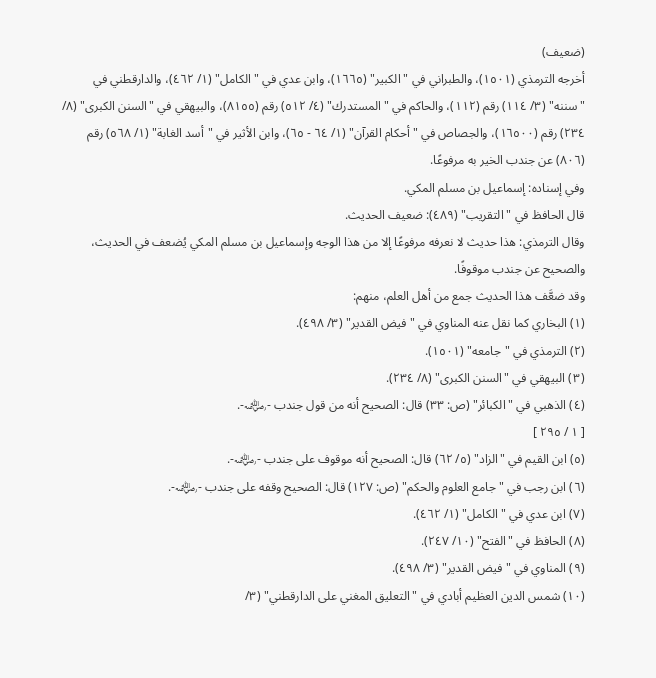(ضعيف)
أخرجه الترمذي (١٥٠١)، والطبراني في "الكبير" (١٦٦٥)، وابن عدي في "الكامل" (١/ ٤٦٢)، والدارقطني في "سننه" (٣/ ١١٤) رقم (١١٢)، والحاكم في "المستدرك" (٤/ ٥١٢) رقم (٨١٥٥)، والبيهقي في "السنن الكبرى" (٨/ ٢٣٤) رقم (١٦٥٠٠)، والجصاص في "أحكام القرآن" (١/ ٦٤ - ٦٥)، وابن الأثير في "أسد الغابة" (١/ ٥٦٨) رقم (٨٠٦) عن جندب الخير به مرفوعًا.
وفي إسناده: إسماعيل بن مسلم المكي.
قال الحافظ في "التقريب" (٤٨٩): ضعيف الحديث.
وقال الترمذي: هذا حديث لا نعرفه مرفوعًا إلا من هذا الوجه وإسماعيل بن مسلم المكي يُضعف في الحديث، والصحيح عن جندب موقوفًا.
وقد ضعَّف هذا الحديث جمع من أهل العلم، منهم:
(١) البخاري كما نقل عنه المناوي في "فيض القدير" (٣/ ٤٩٨).
(٢) الترمذي في "جامعه" (١٥٠١).
(٣) البيهقي في "السنن الكبرى" (٨/ ٢٣٤).
(٤) الذهبي في "الكبائر" (ص: ٣٣) قال: الصحيح أنه من قول جندب -﵁-.
[ ١ / ٢٩٥ ]
(٥) ابن القيم في "الزاد" (٥/ ٦٢) قال: الصحيح أنه موقوف على جندب -﵁-.
(٦) ابن رجب في "جامع العلوم والحكم" (ص: ١٢٧) قال: الصحيح وقفه على جندب -﵁-.
(٧) ابن عدي في "الكامل" (١/ ٤٦٢).
(٨) الحافظ في "الفتح" (١٠/ ٢٤٧).
(٩) المناوي في "فيض القدير" (٣/ ٤٩٨).
(١٠) شمس الدين العظيم أبادي في "التعليق المغني على الدارقطني" (٣/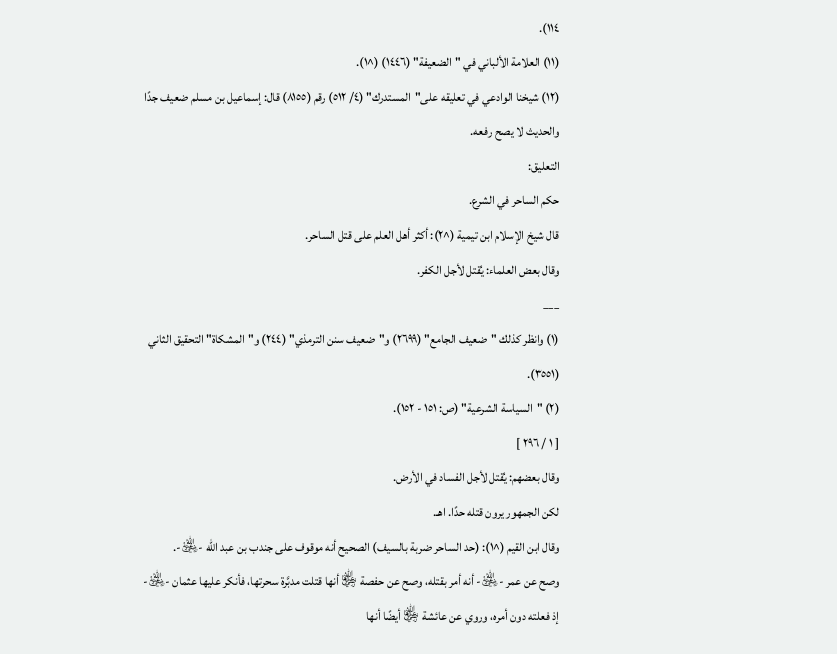١١٤).
(١١) العلامة الألباني في "الضعيفة" (١٤٤٦) (^١).
(١٢) شيخنا الوادعي في تعليقه على"المستدرك" (٤/ ٥١٢) رقم (٨١٥٥) قال: إسماعيل بن مسلم ضعيف جدًا والحديث لا يصح رفعه.
التعليق:
حكم الساحر في الشرع.
قال شيخ الإسلام ابن تيمية (^٢): أكثر أهل العلم على قتل الساحر.
وقال بعض العلماء: يُقتل لأجل الكفر.
___
(١) وانظر كذلك "ضعيف الجامع" (٢٦٩٩) و"ضعيف سنن الترمذي" (٢٤٤) و"المشكاة" التحقيق الثاني (٣٥٥١).
(٢) "السياسة الشرعية" (ص: ١٥١ - ١٥٢).
[ ١ / ٢٩٦ ]
وقال بعضهم: يُقتل لأجل الفساد في الأرض.
لكن الجمهور يرون قتله حدًا. اهـ.
وقال ابن القيم (^١): (حد الساحر ضربة بالسيف) الصحيح أنه موقوف على جندب بن عبد الله -﵁-.
وصح عن عمر -﵁- أنه أمر بقتله، وصح عن حفصة ﵂ أنها قتلت مدبَّرة سحرتها، فأنكر عليها عثمان -﵁- إذ فعلته دون أمره، وروي عن عائشة ﵂ أيضًا أنها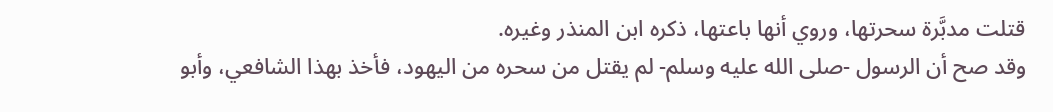قتلت مدبَّرة سحرتها، وروي أنها باعتها، ذكره ابن المنذر وغيره.
وقد صح أن الرسول -صلى الله عليه وسلم- لم يقتل من سحره من اليهود، فأخذ بهذا الشافعي، وأبو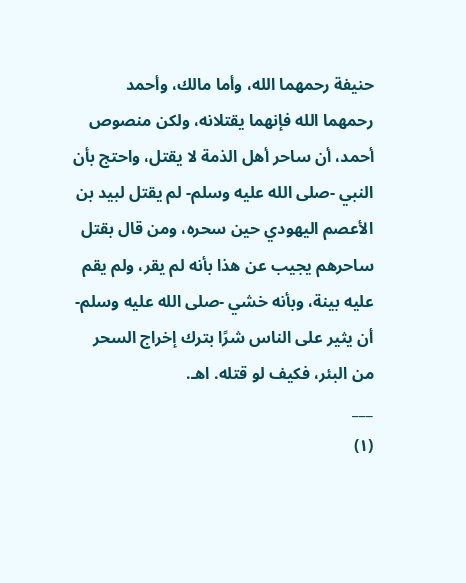حنيفة رحمهما الله، وأما مالك، وأحمد رحمهما الله فإنهما يقتلانه، ولكن منصوص أحمد، أن ساحر أهل الذمة لا يقتل، واحتج بأن النبي -صلى الله عليه وسلم- لم يقتل لبيد بن الأعصم اليهودي حين سحره، ومن قال بقتل ساحرهم يجيب عن هذا بأنه لم يقر، ولم يقم عليه بينة، وبأنه خشي -صلى الله عليه وسلم- أن يثير على الناس شرًا بترك إخراج السحر من البئر، فكيف لو قتله. اهـ.
___
(١)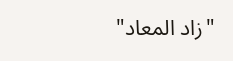"زاد المعاد"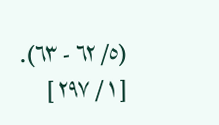(٥/ ٦٢ - ٦٣).
[ ١ / ٢٩٧ ]